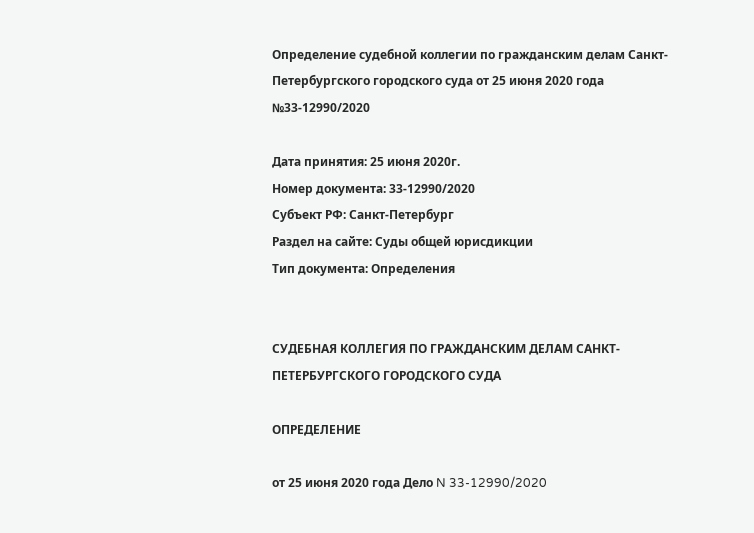Определение судебной коллегии по гражданским делам Санкт-Петербургского городского суда от 25 июня 2020 года №33-12990/2020

Дата принятия: 25 июня 2020г.
Номер документа: 33-12990/2020
Субъект РФ: Санкт-Петербург
Раздел на сайте: Суды общей юрисдикции
Тип документа: Определения


СУДЕБНАЯ КОЛЛЕГИЯ ПО ГРАЖДАНСКИМ ДЕЛАМ САНКТ-ПЕТЕРБУРГСКОГО ГОРОДСКОГО СУДА

ОПРЕДЕЛЕНИЕ

от 25 июня 2020 года Дело N 33-12990/2020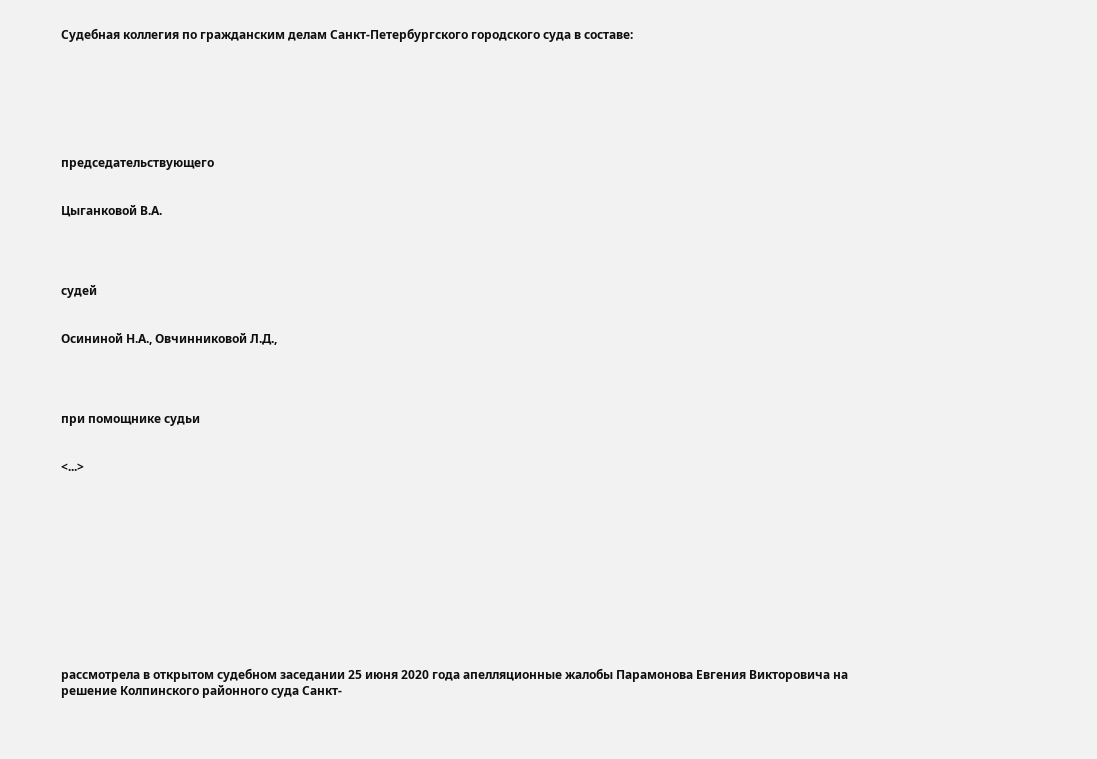Судебная коллегия по гражданским делам Санкт-Петербургского городского суда в составе:







председательствующего


Цыганковой В.А.




судей


Осининой Н.А., Овчинниковой Л.Д.,




при помощнике судьи


<...>












рассмотрела в открытом судебном заседании 25 июня 2020 года апелляционные жалобы Парамонова Евгения Викторовича на решение Колпинского районного суда Санкт-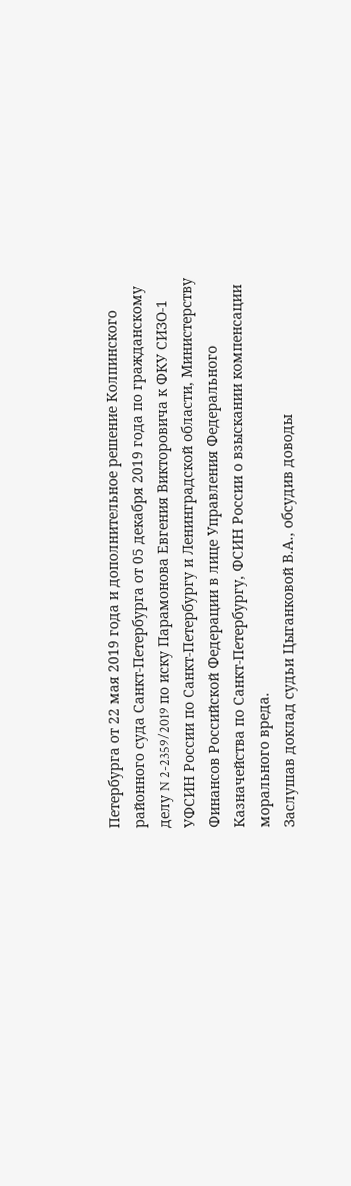Петербурга от 22 мая 2019 года и дополнительное решение Колпинского районного суда Санкт-Петербурга от 05 декабря 2019 года по гражданскому делу N 2-2359/2019 по иску Парамонова Евгения Викторовича к ФКУ СИЗО-1 УФСИН России по Санкт-Петербургу и Ленинградской области, Министерству Финансов Российской Федерации в лице Управления Федерального Казначейства по Санкт-Петербургу, ФСИН России о взыскании компенсации морального вреда.
Заслушав доклад судьи Цыганковой В.А., обсудив доводы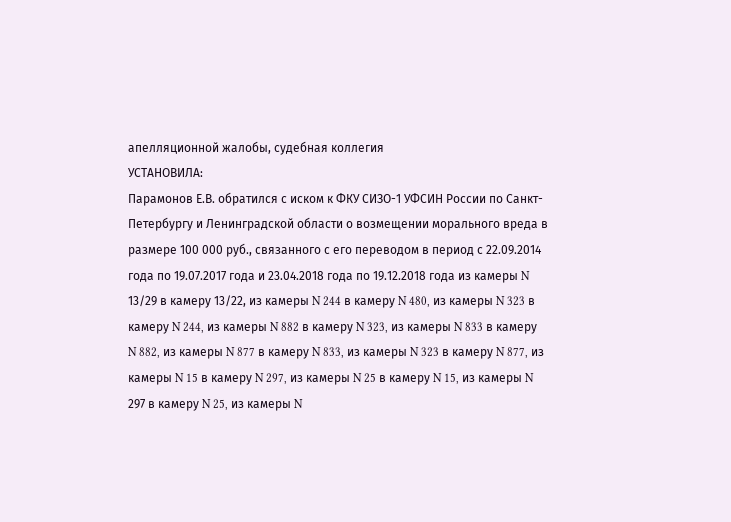апелляционной жалобы, судебная коллегия
УСТАНОВИЛА:
Парамонов Е.В. обратился с иском к ФКУ СИЗО-1 УФСИН России по Санкт-Петербургу и Ленинградской области о возмещении морального вреда в размере 100 000 руб., связанного с его переводом в период с 22.09.2014 года по 19.07.2017 года и 23.04.2018 года по 19.12.2018 года из камеры N 13/29 в камеру 13/22, из камеры N 244 в камеру N 480, из камеры N 323 в камеру N 244, из камеры N 882 в камеру N 323, из камеры N 833 в камеру N 882, из камеры N 877 в камеру N 833, из камеры N 323 в камеру N 877, из камеры N 15 в камеру N 297, из камеры N 25 в камеру N 15, из камеры N 297 в камеру N 25, из камеры N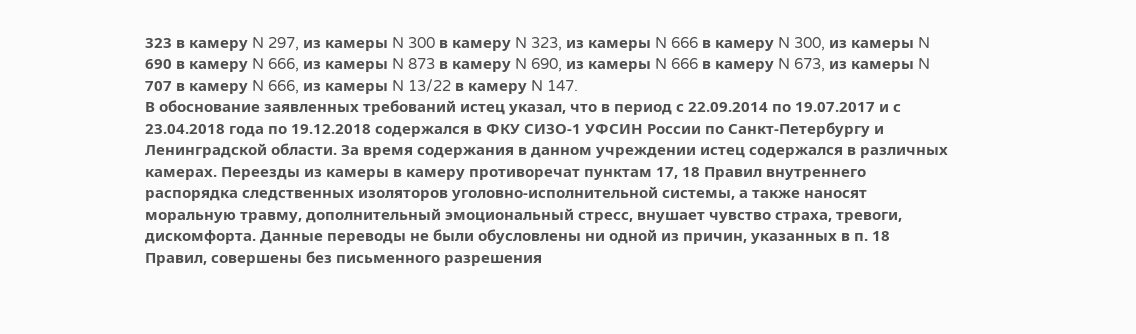323 в камеру N 297, из камеры N 300 в камеру N 323, из камеры N 666 в камеру N 300, из камеры N 690 в камеру N 666, из камеры N 873 в камеру N 690, из камеры N 666 в камеру N 673, из камеры N 707 в камеру N 666, из камеры N 13/22 в камеру N 147.
В обоснование заявленных требований истец указал, что в период с 22.09.2014 по 19.07.2017 и с 23.04.2018 года по 19.12.2018 содержался в ФКУ СИЗО-1 УФСИН России по Санкт-Петербургу и Ленинградской области. За время содержания в данном учреждении истец содержался в различных камерах. Переезды из камеры в камеру противоречат пунктам 17, 18 Правил внутреннего распорядка следственных изоляторов уголовно-исполнительной системы, а также наносят моральную травму, дополнительный эмоциональный стресс, внушает чувство страха, тревоги, дискомфорта. Данные переводы не были обусловлены ни одной из причин, указанных в п. 18 Правил, совершены без письменного разрешения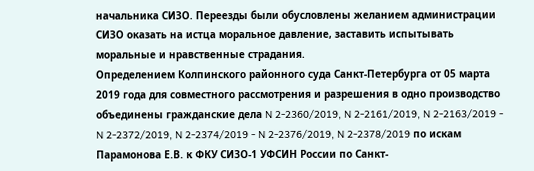начальника СИЗО. Переезды были обусловлены желанием администрации СИЗО оказать на истца моральное давление, заставить испытывать моральные и нравственные страдания.
Определением Колпинского районного суда Санкт-Петербурга от 05 марта 2019 года для совместного рассмотрения и разрешения в одно производство объединены гражданские дела N 2-2360/2019, N 2-2161/2019, N 2-2163/2019 - N 2-2372/2019, N 2-2374/2019 - N 2-2376/2019, N 2-2378/2019 по искам Парамонова Е.В. к ФКУ СИЗО-1 УФСИН России по Санкт-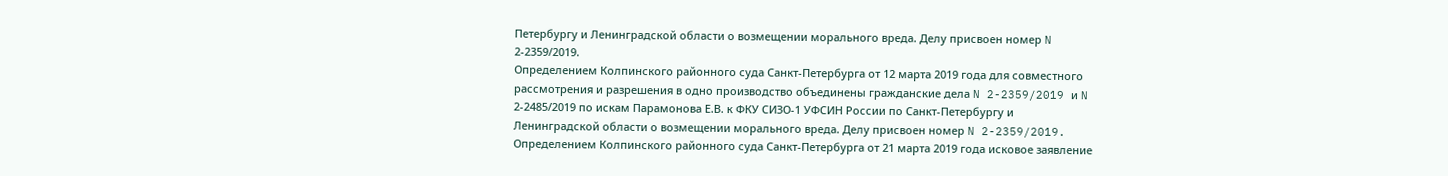Петербургу и Ленинградской области о возмещении морального вреда. Делу присвоен номер N 2-2359/2019.
Определением Колпинского районного суда Санкт-Петербурга от 12 марта 2019 года для совместного рассмотрения и разрешения в одно производство объединены гражданские дела N 2-2359/2019 и N 2-2485/2019 по искам Парамонова Е.В. к ФКУ СИЗО-1 УФСИН России по Санкт-Петербургу и Ленинградской области о возмещении морального вреда. Делу присвоен номер N 2-2359/2019.
Определением Колпинского районного суда Санкт-Петербурга от 21 марта 2019 года исковое заявление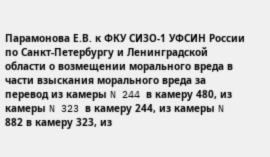Парамонова Е.В. к ФКУ СИЗО-1 УФСИН России по Санкт-Петербургу и Ленинградской области о возмещении морального вреда в части взыскания морального вреда за перевод из камеры N 244 в камеру 480, из камеры N 323 в камеру 244, из камеры N 882 в камеру 323, из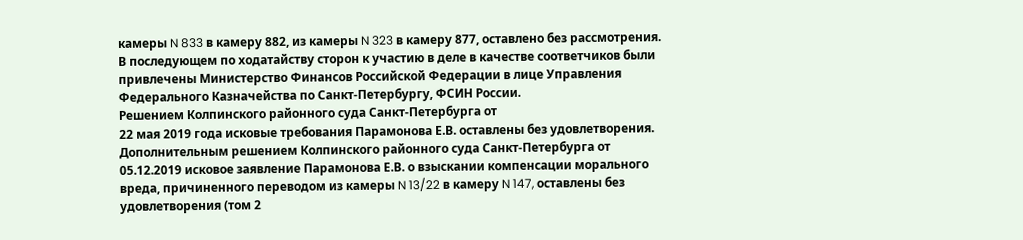камеры N 833 в камеру 882, из камеры N 323 в камеру 877, оставлено без рассмотрения.
В последующем по ходатайству сторон к участию в деле в качестве соответчиков были привлечены Министерство Финансов Российской Федерации в лице Управления Федерального Казначейства по Санкт-Петербургу, ФСИН России.
Решением Колпинского районного суда Санкт-Петербурга от
22 мая 2019 года исковые требования Парамонова Е.В. оставлены без удовлетворения.
Дополнительным решением Колпинского районного суда Санкт-Петербурга от 05.12.2019 исковое заявление Парамонова Е.В. о взыскании компенсации морального вреда, причиненного переводом из камеры N 13/22 в камеру N 147, оставлены без удовлетворения (том 2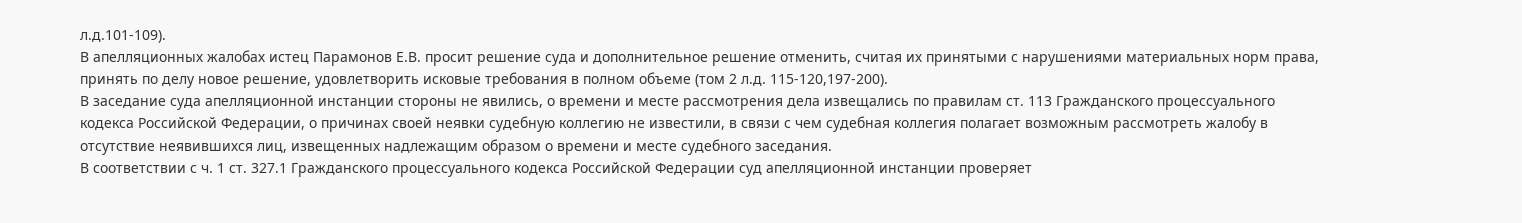л.д.101-109).
В апелляционных жалобах истец Парамонов Е.В. просит решение суда и дополнительное решение отменить, считая их принятыми с нарушениями материальных норм права, принять по делу новое решение, удовлетворить исковые требования в полном объеме (том 2 л.д. 115-120,197-200).
В заседание суда апелляционной инстанции стороны не явились, о времени и месте рассмотрения дела извещались по правилам ст. 113 Гражданского процессуального кодекса Российской Федерации, о причинах своей неявки судебную коллегию не известили, в связи с чем судебная коллегия полагает возможным рассмотреть жалобу в отсутствие неявившихся лиц, извещенных надлежащим образом о времени и месте судебного заседания.
В соответствии с ч. 1 ст. 327.1 Гражданского процессуального кодекса Российской Федерации суд апелляционной инстанции проверяет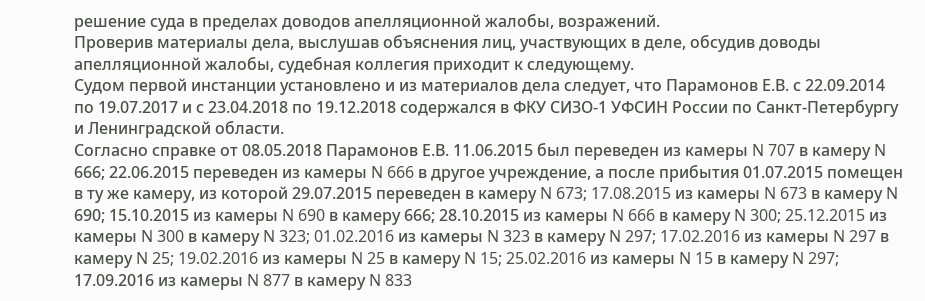решение суда в пределах доводов апелляционной жалобы, возражений.
Проверив материалы дела, выслушав объяснения лиц, участвующих в деле, обсудив доводы апелляционной жалобы, судебная коллегия приходит к следующему.
Судом первой инстанции установлено и из материалов дела следует, что Парамонов Е.В. с 22.09.2014 по 19.07.2017 и с 23.04.2018 по 19.12.2018 содержался в ФКУ СИЗО-1 УФСИН России по Санкт-Петербургу и Ленинградской области.
Согласно справке от 08.05.2018 Парамонов Е.В. 11.06.2015 был переведен из камеры N 707 в камеру N 666; 22.06.2015 переведен из камеры N 666 в другое учреждение, а после прибытия 01.07.2015 помещен в ту же камеру, из которой 29.07.2015 переведен в камеру N 673; 17.08.2015 из камеры N 673 в камеру N 690; 15.10.2015 из камеры N 690 в камеру 666; 28.10.2015 из камеры N 666 в камеру N 300; 25.12.2015 из камеры N 300 в камеру N 323; 01.02.2016 из камеры N 323 в камеру N 297; 17.02.2016 из камеры N 297 в камеру N 25; 19.02.2016 из камеры N 25 в камеру N 15; 25.02.2016 из камеры N 15 в камеру N 297; 17.09.2016 из камеры N 877 в камеру N 833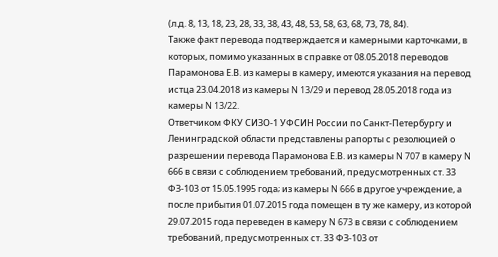(л.д. 8, 13, 18, 23, 28, 33, 38, 43, 48, 53, 58, 63, 68, 73, 78, 84).
Также факт перевода подтверждается и камерными карточками, в которых, помимо указанных в справке от 08.05.2018 переводов Парамонова Е.В. из камеры в камеру, имеются указания на перевод истца 23.04.2018 из камеры N 13/29 и перевод 28.05.2018 года из камеры N 13/22.
Ответчиком ФКУ СИЗО-1 УФСИН России по Санкт-Петербургу и Ленинградской области представлены рапорты с резолюцией о разрешении перевода Парамонова Е.В. из камеры N 707 в камеру N 666 в связи с соблюдением требований, предусмотренных ст. 33 ФЗ-103 от 15.05.1995 года; из камеры N 666 в другое учреждение, а после прибытия 01.07.2015 года помещен в ту же камеру, из которой 29.07.2015 года переведен в камеру N 673 в связи с соблюдением требований, предусмотренных ст. 33 ФЗ-103 от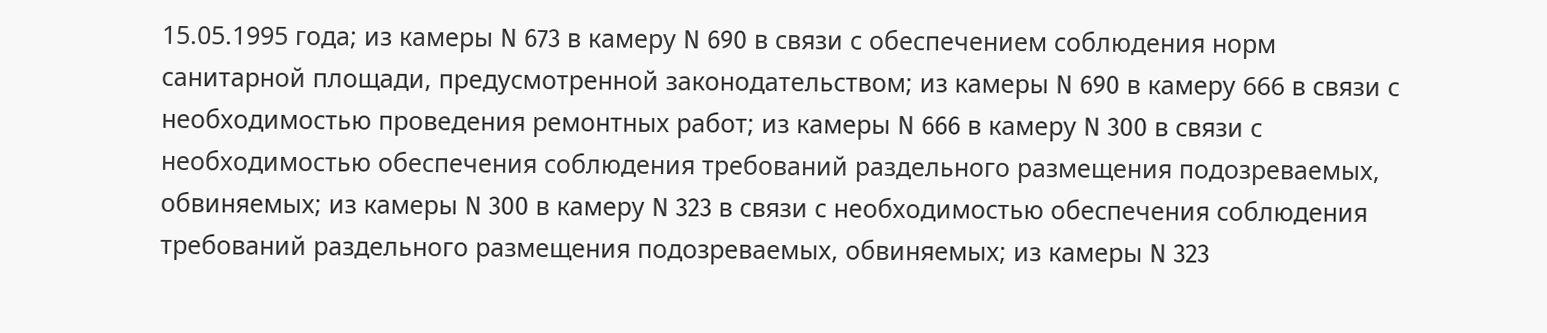15.05.1995 года; из камеры N 673 в камеру N 690 в связи с обеспечением соблюдения норм санитарной площади, предусмотренной законодательством; из камеры N 690 в камеру 666 в связи с необходимостью проведения ремонтных работ; из камеры N 666 в камеру N 300 в связи с необходимостью обеспечения соблюдения требований раздельного размещения подозреваемых, обвиняемых; из камеры N 300 в камеру N 323 в связи с необходимостью обеспечения соблюдения требований раздельного размещения подозреваемых, обвиняемых; из камеры N 323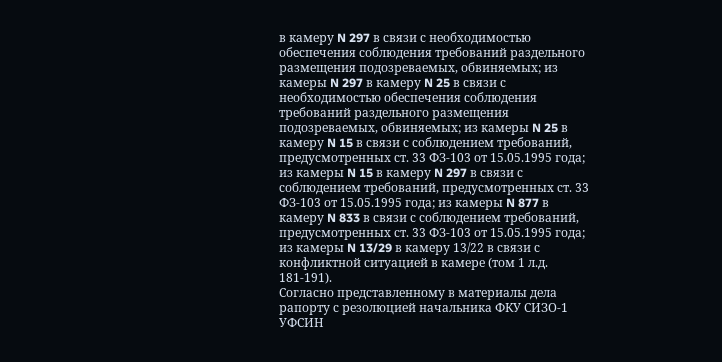в камеру N 297 в связи с необходимостью обеспечения соблюдения требований раздельного размещения подозреваемых, обвиняемых; из камеры N 297 в камеру N 25 в связи с необходимостью обеспечения соблюдения требований раздельного размещения подозреваемых, обвиняемых; из камеры N 25 в камеру N 15 в связи с соблюдением требований, предусмотренных ст. 33 ФЗ-103 от 15.05.1995 года; из камеры N 15 в камеру N 297 в связи с соблюдением требований, предусмотренных ст. 33 ФЗ-103 от 15.05.1995 года; из камеры N 877 в камеру N 833 в связи с соблюдением требований, предусмотренных ст. 33 ФЗ-103 от 15.05.1995 года; из камеры N 13/29 в камеру 13/22 в связи с конфликтной ситуацией в камере (том 1 л.д. 181-191).
Согласно представленному в материалы дела рапорту с резолюцией начальника ФКУ СИЗО-1 УФСИН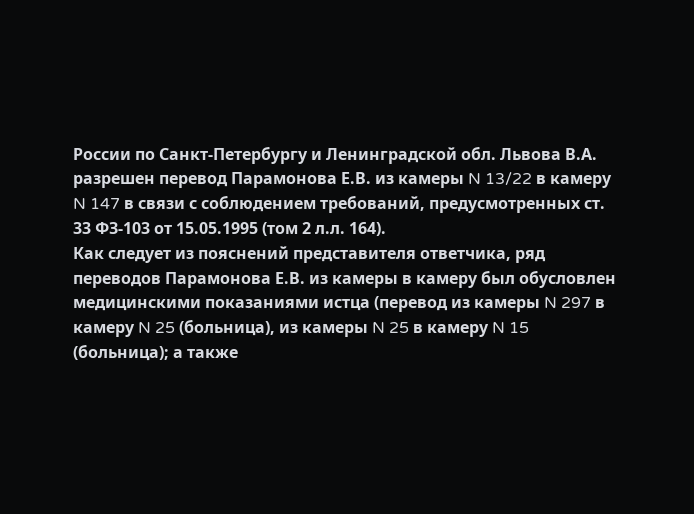России по Санкт-Петербургу и Ленинградской обл. Львова В.А. разрешен перевод Парамонова Е.В. из камеры N 13/22 в камеру N 147 в связи с соблюдением требований, предусмотренных ст. 33 ФЗ-103 от 15.05.1995 (том 2 л.л. 164).
Как следует из пояснений представителя ответчика, ряд переводов Парамонова Е.В. из камеры в камеру был обусловлен медицинскими показаниями истца (перевод из камеры N 297 в камеру N 25 (больница), из камеры N 25 в камеру N 15 (больница); а также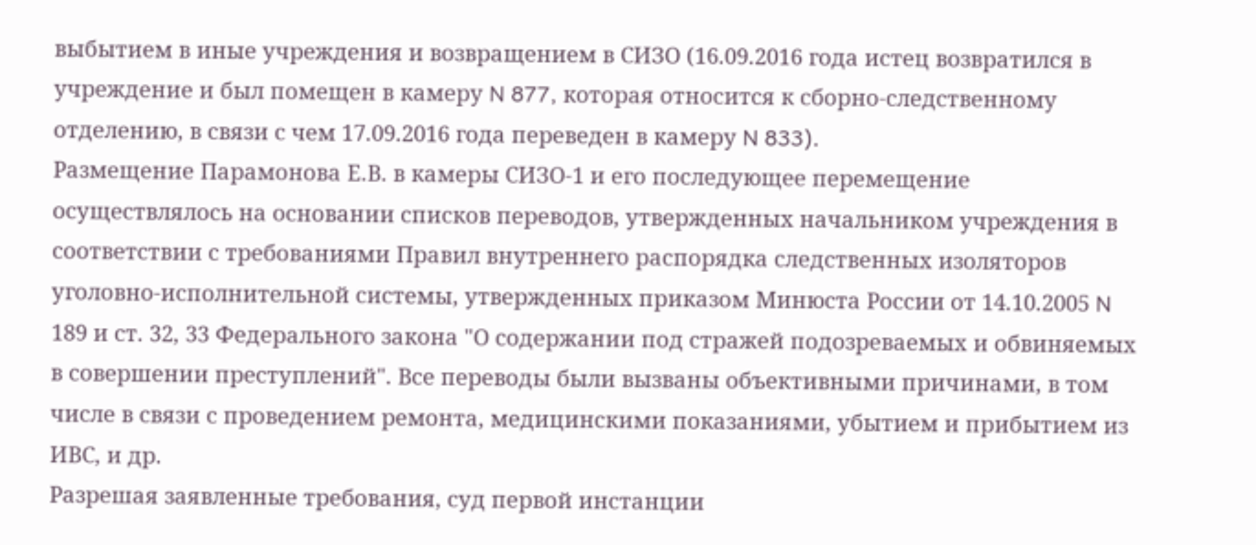выбытием в иные учреждения и возвращением в СИЗО (16.09.2016 года истец возвратился в учреждение и был помещен в камеру N 877, которая относится к сборно-следственному отделению, в связи с чем 17.09.2016 года переведен в камеру N 833).
Размещение Парамонова Е.В. в камеры СИЗО-1 и его последующее перемещение осуществлялось на основании списков переводов, утвержденных начальником учреждения в соответствии с требованиями Правил внутреннего распорядка следственных изоляторов уголовно-исполнительной системы, утвержденных приказом Минюста России от 14.10.2005 N 189 и ст. 32, 33 Федерального закона "О содержании под стражей подозреваемых и обвиняемых в совершении преступлений". Все переводы были вызваны объективными причинами, в том числе в связи с проведением ремонта, медицинскими показаниями, убытием и прибытием из ИВС, и др.
Разрешая заявленные требования, суд первой инстанции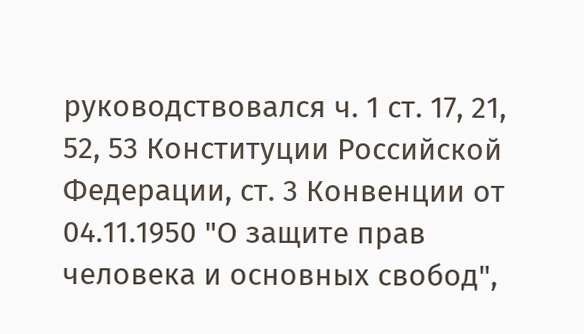руководствовался ч. 1 ст. 17, 21, 52, 53 Конституции Российской Федерации, ст. 3 Конвенции от 04.11.1950 "О защите прав человека и основных свобод",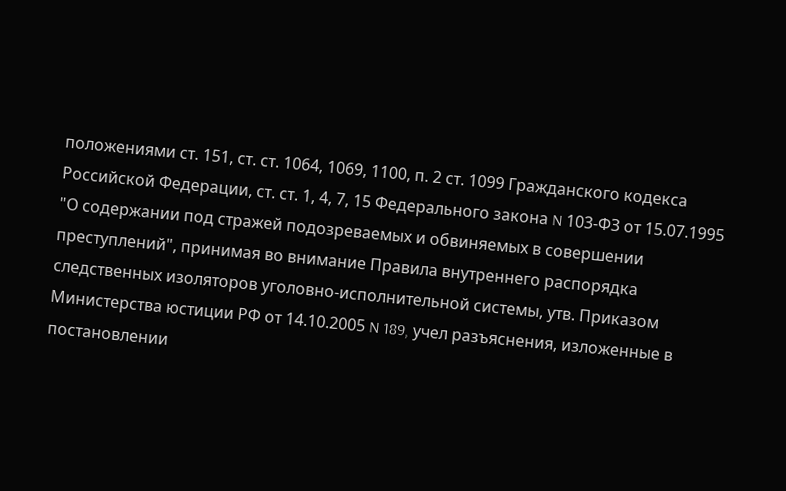положениями ст. 151, ст. ст. 1064, 1069, 1100, п. 2 ст. 1099 Гражданского кодекса Российской Федерации, ст. ст. 1, 4, 7, 15 Федерального закона N 103-ФЗ от 15.07.1995 "О содержании под стражей подозреваемых и обвиняемых в совершении преступлений", принимая во внимание Правила внутреннего распорядка следственных изоляторов уголовно-исполнительной системы, утв. Приказом Министерства юстиции РФ от 14.10.2005 N 189, учел разъяснения, изложенные в постановлении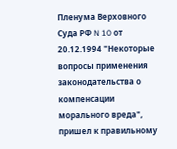Пленума Верховного Суда РФ N 10 от 20.12.1994 "Некоторые вопросы применения законодательства о компенсации морального вреда", пришел к правильному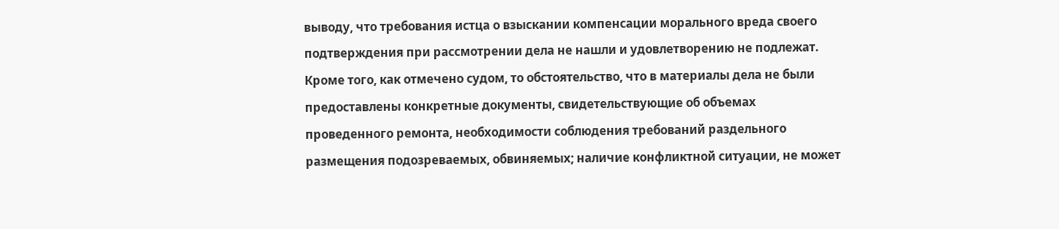выводу, что требования истца о взыскании компенсации морального вреда своего подтверждения при рассмотрении дела не нашли и удовлетворению не подлежат.
Кроме того, как отмечено судом, то обстоятельство, что в материалы дела не были предоставлены конкретные документы, свидетельствующие об объемах проведенного ремонта, необходимости соблюдения требований раздельного размещения подозреваемых, обвиняемых; наличие конфликтной ситуации, не может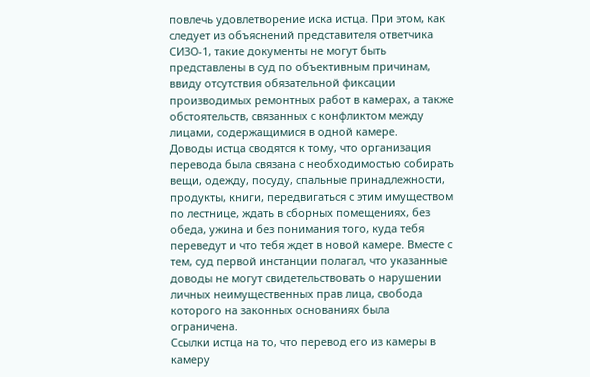повлечь удовлетворение иска истца. При этом, как следует из объяснений представителя ответчика СИЗО-1, такие документы не могут быть представлены в суд по объективным причинам, ввиду отсутствия обязательной фиксации производимых ремонтных работ в камерах, а также обстоятельств, связанных с конфликтом между лицами, содержащимися в одной камере.
Доводы истца сводятся к тому, что организация перевода была связана с необходимостью собирать вещи, одежду, посуду, спальные принадлежности, продукты, книги, передвигаться с этим имуществом по лестнице, ждать в сборных помещениях, без обеда, ужина и без понимания того, куда тебя переведут и что тебя ждет в новой камере. Вместе с тем, суд первой инстанции полагал, что указанные доводы не могут свидетельствовать о нарушении личных неимущественных прав лица, свобода которого на законных основаниях была ограничена.
Ссылки истца на то, что перевод его из камеры в камеру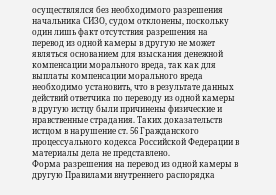осуществлялся без необходимого разрешения начальника СИЗО, судом отклонены, поскольку один лишь факт отсутствия разрешения на перевод из одной камеры в другую не может являться основанием для взыскания денежной компенсации морального вреда, так как для выплаты компенсации морального вреда необходимо установить, что в результате данных действий ответчика по переводу из одной камеры в другую истцу были причинены физические и нравственные страдания. Таких доказательств истцом в нарушение ст. 56 Гражданского процессуального кодекса Российской Федерации в материалы дела не представлено.
Форма разрешения на перевод из одной камеры в другую Правилами внутреннего распорядка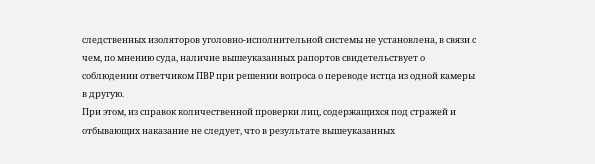следственных изоляторов уголовно-исполнительной системы не установлена, в связи с чем, по мнению суда, наличие вышеуказанных рапортов свидетельствует о соблюдении ответчиком ПВР при решении вопроса о переводе истца из одной камеры в другую.
При этом, из справок количественной проверки лиц, содержащихся под стражей и отбывающих наказание не следует, что в результате вышеуказанных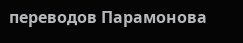переводов Парамонова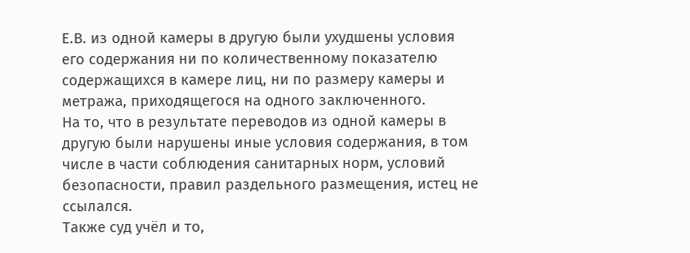Е.В. из одной камеры в другую были ухудшены условия его содержания ни по количественному показателю содержащихся в камере лиц, ни по размеру камеры и метража, приходящегося на одного заключенного.
На то, что в результате переводов из одной камеры в другую были нарушены иные условия содержания, в том числе в части соблюдения санитарных норм, условий безопасности, правил раздельного размещения, истец не ссылался.
Также суд учёл и то,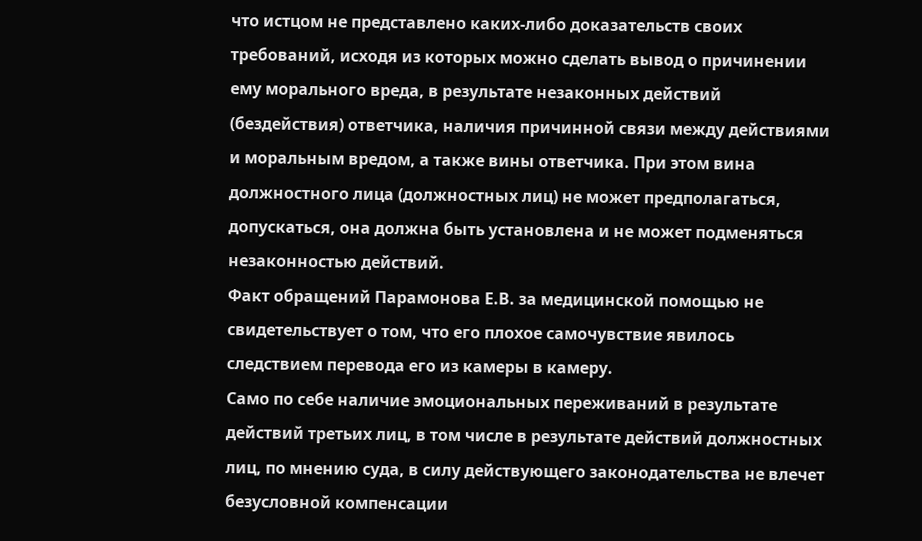что истцом не представлено каких-либо доказательств своих требований, исходя из которых можно сделать вывод о причинении ему морального вреда, в результате незаконных действий (бездействия) ответчика, наличия причинной связи между действиями и моральным вредом, а также вины ответчика. При этом вина должностного лица (должностных лиц) не может предполагаться, допускаться, она должна быть установлена и не может подменяться незаконностью действий.
Факт обращений Парамонова Е.В. за медицинской помощью не свидетельствует о том, что его плохое самочувствие явилось следствием перевода его из камеры в камеру.
Само по себе наличие эмоциональных переживаний в результате действий третьих лиц, в том числе в результате действий должностных лиц, по мнению суда, в силу действующего законодательства не влечет безусловной компенсации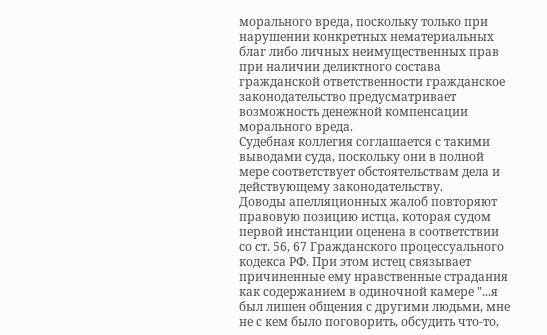морального вреда, поскольку только при нарушении конкретных нематериальных благ либо личных неимущественных прав при наличии деликтного состава гражданской ответственности гражданское законодательство предусматривает возможность денежной компенсации морального вреда.
Судебная коллегия соглашается с такими выводами суда, поскольку они в полной мере соответствует обстоятельствам дела и действующему законодательству.
Доводы апелляционных жалоб повторяют правовую позицию истца, которая судом первой инстанции оценена в соответствии со ст. 56, 67 Гражданского процессуального кодекса РФ. При этом истец связывает причиненные ему нравственные страдания как содержанием в одиночной камере "...я был лишен общения с другими людьми, мне не с кем было поговорить, обсудить что-то,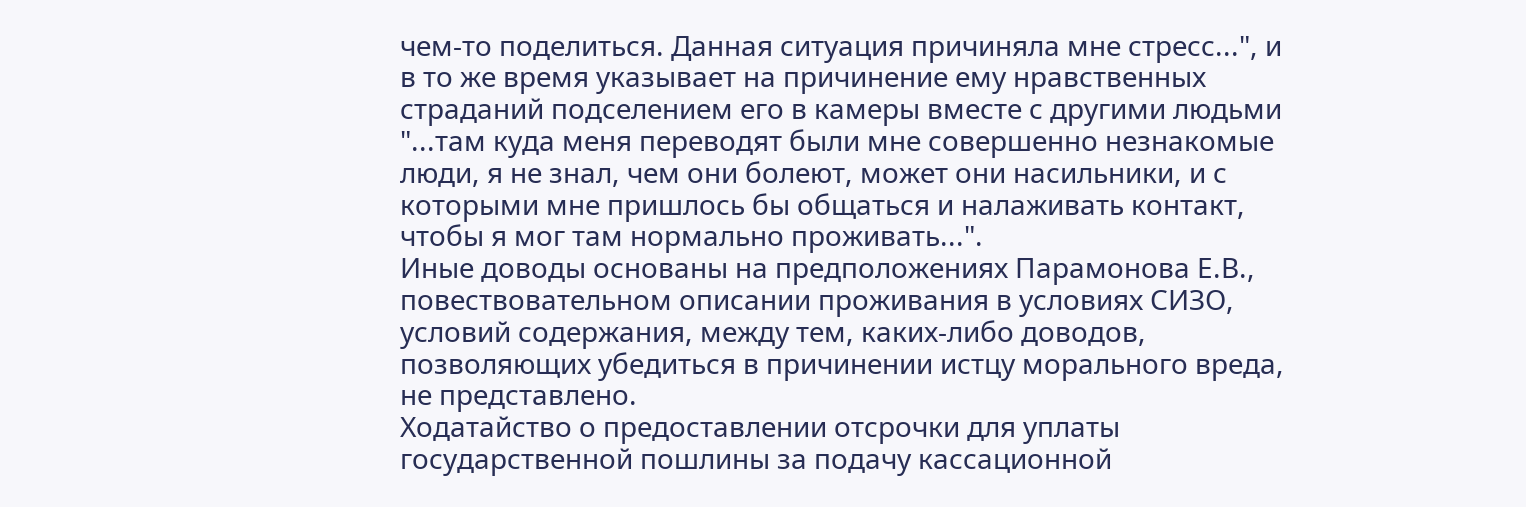чем-то поделиться. Данная ситуация причиняла мне стресс...", и в то же время указывает на причинение ему нравственных страданий подселением его в камеры вместе с другими людьми "...там куда меня переводят были мне совершенно незнакомые люди, я не знал, чем они болеют, может они насильники, и с которыми мне пришлось бы общаться и налаживать контакт, чтобы я мог там нормально проживать...".
Иные доводы основаны на предположениях Парамонова Е.В., повествовательном описании проживания в условиях СИЗО, условий содержания, между тем, каких-либо доводов, позволяющих убедиться в причинении истцу морального вреда, не представлено.
Ходатайство о предоставлении отсрочки для уплаты государственной пошлины за подачу кассационной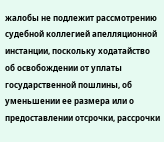жалобы не подлежит рассмотрению судебной коллегией апелляционной инстанции, поскольку ходатайство об освобождении от уплаты государственной пошлины, об уменьшении ее размера или о предоставлении отсрочки, рассрочки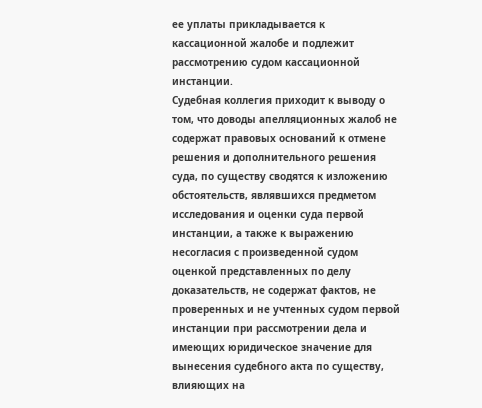ее уплаты прикладывается к кассационной жалобе и подлежит рассмотрению судом кассационной инстанции.
Судебная коллегия приходит к выводу о том, что доводы апелляционных жалоб не содержат правовых оснований к отмене решения и дополнительного решения суда, по существу сводятся к изложению обстоятельств, являвшихся предметом исследования и оценки суда первой инстанции, а также к выражению несогласия с произведенной судом оценкой представленных по делу доказательств, не содержат фактов, не проверенных и не учтенных судом первой инстанции при рассмотрении дела и имеющих юридическое значение для вынесения судебного акта по существу, влияющих на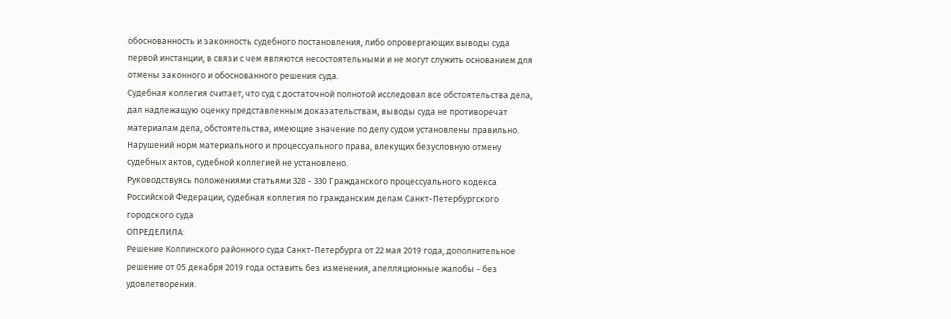обоснованность и законность судебного постановления, либо опровергающих выводы суда первой инстанции, в связи с чем являются несостоятельными и не могут служить основанием для отмены законного и обоснованного решения суда.
Судебная коллегия считает, что суд с достаточной полнотой исследовал все обстоятельства дела, дал надлежащую оценку представленным доказательствам, выводы суда не противоречат материалам дела, обстоятельства, имеющие значение по делу судом установлены правильно.
Нарушений норм материального и процессуального права, влекущих безусловную отмену судебных актов, судебной коллегией не установлено.
Руководствуясь положениями статьями 328 - 330 Гражданского процессуального кодекса Российской Федерации, судебная коллегия по гражданским делам Санкт-Петербургского городского суда
ОПРЕДЕЛИЛА:
Решение Колпинского районного суда Санкт-Петербурга от 22 мая 2019 года, дополнительное решение от 05 декабря 2019 года оставить без изменения, апелляционные жалобы - без удовлетворения.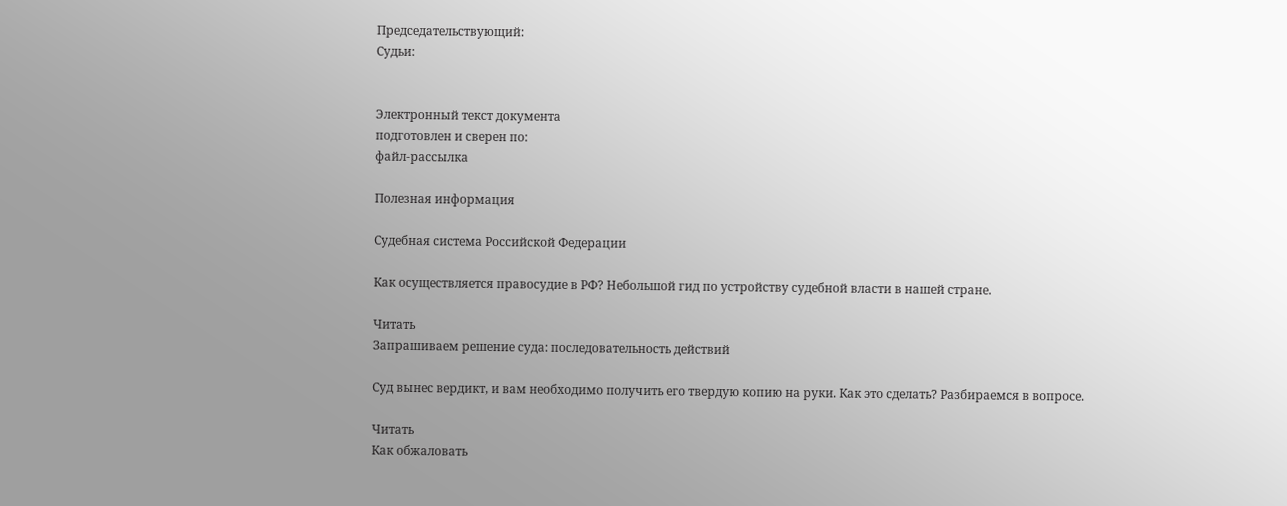Председательствующий:
Судьи:


Электронный текст документа
подготовлен и сверен по:
файл-рассылка

Полезная информация

Судебная система Российской Федерации

Как осуществляется правосудие в РФ? Небольшой гид по устройству судебной власти в нашей стране.

Читать
Запрашиваем решение суда: последовательность действий

Суд вынес вердикт, и вам необходимо получить его твердую копию на руки. Как это сделать? Разбираемся в вопросе.

Читать
Как обжаловать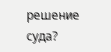решение суда?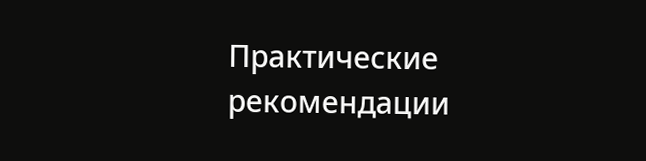Практические рекомендации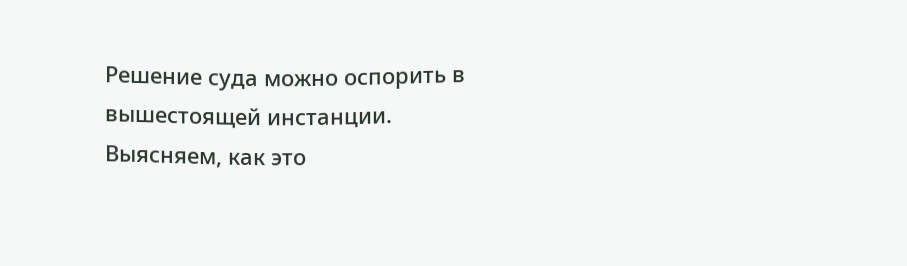Решение суда можно оспорить в вышестоящей инстанции. Выясняем, как это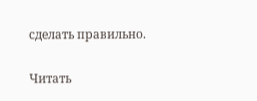сделать правильно.

Читать